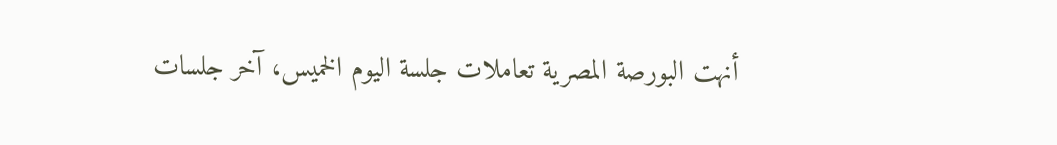أنهت البورصة المصرية تعاملات جلسة اليوم الخميس، آخر جلسات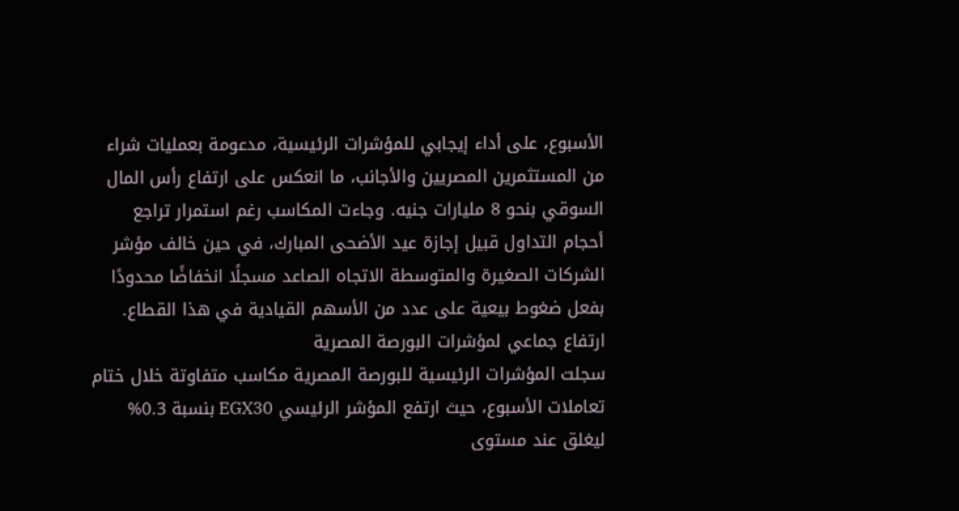الأسبوع، على أداء إيجابي للمؤشرات الرئيسية، مدعومة بعمليات شراء من المستثمرين المصريين والأجانب، ما انعكس على ارتفاع رأس المال السوقي بنحو 8 مليارات جنيه. وجاءت المكاسب رغم استمرار تراجع أحجام التداول قبيل إجازة عيد الأضحى المبارك، في حين خالف مؤشر الشركات الصغيرة والمتوسطة الاتجاه الصاعد مسجلًا انخفاضًا محدودًا بفعل ضغوط بيعية على عدد من الأسهم القيادية في هذا القطاع.
ارتفاع جماعي لمؤشرات البورصة المصرية
سجلت المؤشرات الرئيسية للبورصة المصرية مكاسب متفاوتة خلال ختام تعاملات الأسبوع، حيث ارتفع المؤشر الرئيسي EGX30 بنسبة 0.3% ليغلق عند مستوى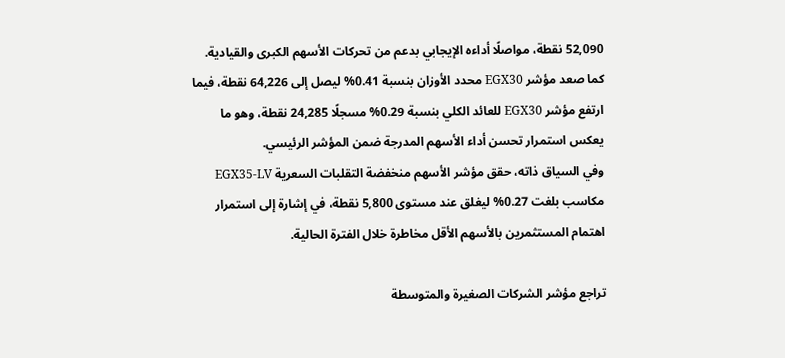52,090 نقطة، مواصلًا أداءه الإيجابي بدعم من تحركات الأسهم الكبرى والقيادية.
كما صعد مؤشر EGX30 محدد الأوزان بنسبة 0.41% ليصل إلى 64,226 نقطة، فيما ارتفع مؤشر EGX30 للعائد الكلي بنسبة 0.29% مسجلًا 24,285 نقطة، وهو ما يعكس استمرار تحسن أداء الأسهم المدرجة ضمن المؤشر الرئيسي.
وفي السياق ذاته، حقق مؤشر الأسهم منخفضة التقلبات السعرية EGX35-LV مكاسب بلغت 0.27% ليغلق عند مستوى 5,800 نقطة، في إشارة إلى استمرار اهتمام المستثمرين بالأسهم الأقل مخاطرة خلال الفترة الحالية.

تراجع مؤشر الشركات الصغيرة والمتوسطة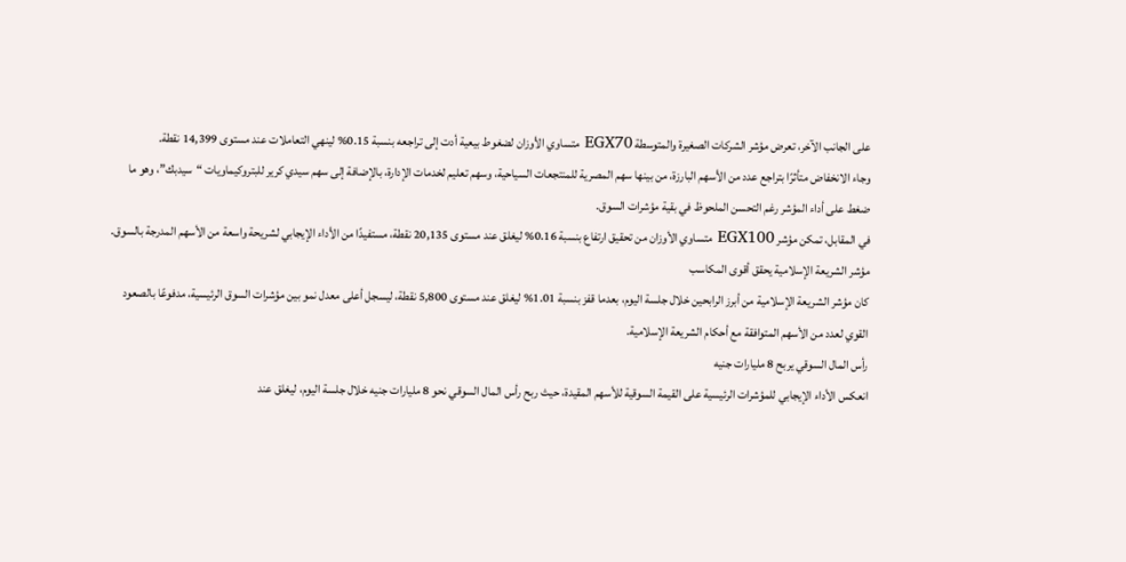على الجانب الآخر، تعرض مؤشر الشركات الصغيرة والمتوسطة EGX70 متساوي الأوزان لضغوط بيعية أدت إلى تراجعه بنسبة 0.15% لينهي التعاملات عند مستوى 14,399 نقطة.
وجاء الانخفاض متأثرًا بتراجع عدد من الأسهم البارزة، من بينها سهم المصرية للمنتجعات السياحية، وسهم تعليم لخدمات الإدارة، بالإضافة إلى سهم سيدي كرير للبتروكيماويات “سيدبك”، وهو ما ضغط على أداء المؤشر رغم التحسن الملحوظ في بقية مؤشرات السوق.
في المقابل، تمكن مؤشر EGX100 متساوي الأوزان من تحقيق ارتفاع بنسبة 0.16% ليغلق عند مستوى 20,135 نقطة، مستفيدًا من الأداء الإيجابي لشريحة واسعة من الأسهم المدرجة بالسوق.
مؤشر الشريعة الإسلامية يحقق أقوى المكاسب
كان مؤشر الشريعة الإسلامية من أبرز الرابحين خلال جلسة اليوم، بعدما قفز بنسبة 1.01% ليغلق عند مستوى 5,800 نقطة، ليسجل أعلى معدل نمو بين مؤشرات السوق الرئيسية، مدفوعًا بالصعود القوي لعدد من الأسهم المتوافقة مع أحكام الشريعة الإسلامية.
رأس المال السوقي يربح 8 مليارات جنيه
انعكس الأداء الإيجابي للمؤشرات الرئيسية على القيمة السوقية للأسهم المقيدة، حيث ربح رأس المال السوقي نحو 8 مليارات جنيه خلال جلسة اليوم، ليغلق عند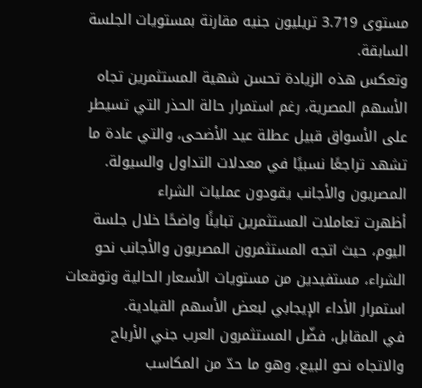مستوى 3.719 تريليون جنيه مقارنة بمستويات الجلسة السابقة.
وتعكس هذه الزيادة تحسن شهية المستثمرين تجاه الأسهم المصرية، رغم استمرار حالة الحذر التي تسيطر على الأسواق قبيل عطلة عيد الأضحى، والتي عادة ما تشهد تراجعًا نسبيًا في معدلات التداول والسيولة.
المصريون والأجانب يقودون عمليات الشراء
أظهرت تعاملات المستثمرين تباينًا واضحًا خلال جلسة اليوم، حيث اتجه المستثمرون المصريون والأجانب نحو الشراء، مستفيدين من مستويات الأسعار الحالية وتوقعات استمرار الأداء الإيجابي لبعض الأسهم القيادية.
في المقابل، فضّل المستثمرون العرب جني الأرباح والاتجاه نحو البيع، وهو ما حدّ من المكاسب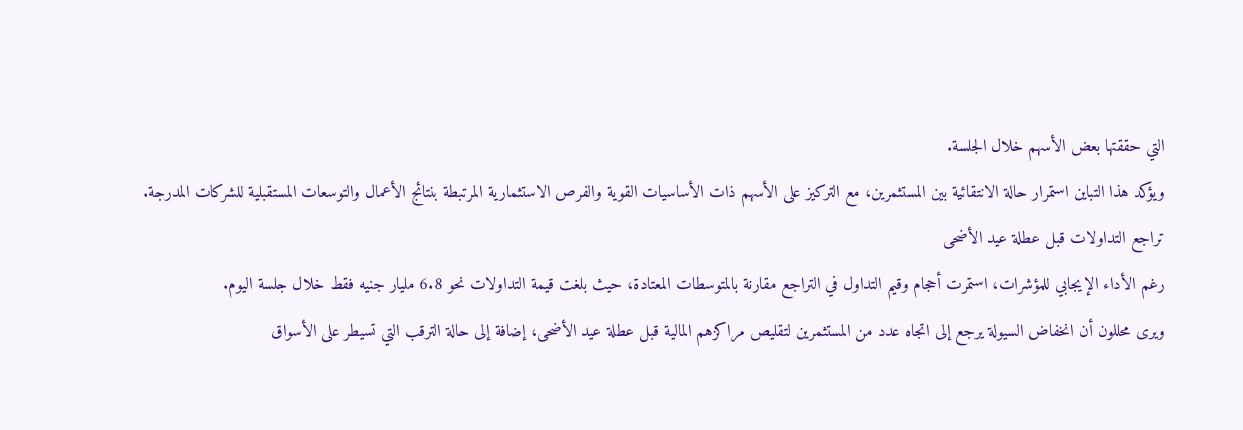التي حققتها بعض الأسهم خلال الجلسة.
ويؤكد هذا التباين استمرار حالة الانتقائية بين المستثمرين، مع التركيز على الأسهم ذات الأساسيات القوية والفرص الاستثمارية المرتبطة بنتائج الأعمال والتوسعات المستقبلية للشركات المدرجة.
تراجع التداولات قبل عطلة عيد الأضحى
رغم الأداء الإيجابي للمؤشرات، استمرت أحجام وقيم التداول في التراجع مقارنة بالمتوسطات المعتادة، حيث بلغت قيمة التداولات نحو 6.8 مليار جنيه فقط خلال جلسة اليوم.
ويرى محللون أن انخفاض السيولة يرجع إلى اتجاه عدد من المستثمرين لتقليص مراكزهم المالية قبل عطلة عيد الأضحى، إضافة إلى حالة الترقب التي تسيطر على الأسواق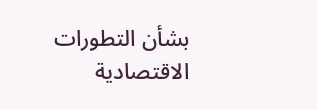بشأن التطورات الاقتصادية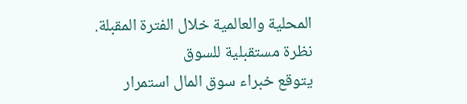المحلية والعالمية خلال الفترة المقبلة.
نظرة مستقبلية للسوق
يتوقع خبراء سوق المال استمرار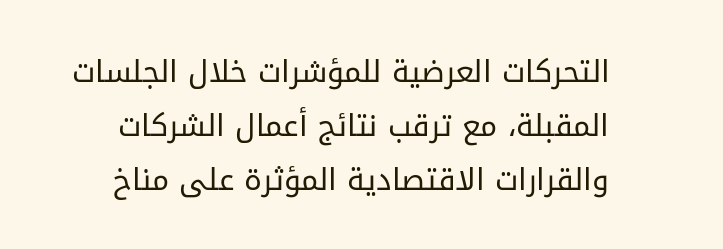التحركات العرضية للمؤشرات خلال الجلسات المقبلة، مع ترقب نتائج أعمال الشركات والقرارات الاقتصادية المؤثرة على مناخ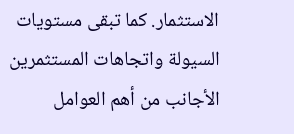الاستثمار. كما تبقى مستويات السيولة واتجاهات المستثمرين الأجانب من أهم العوامل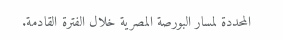المحددة لمسار البورصة المصرية خلال الفترة القادمة.